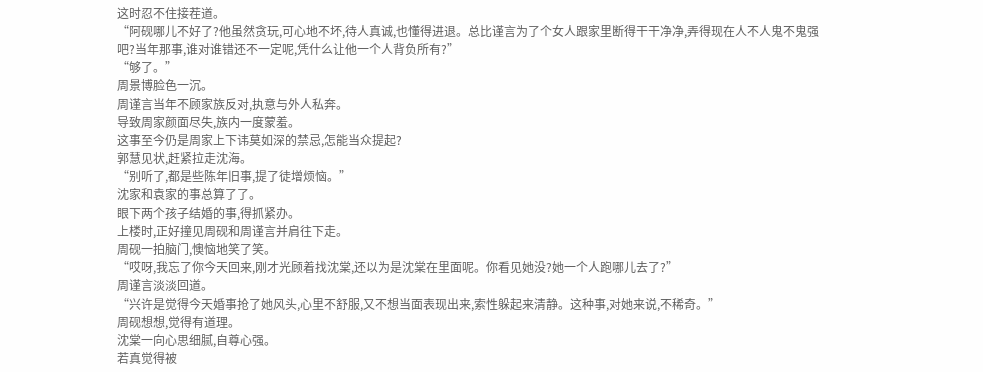这时忍不住接茬道。
“阿砚哪儿不好了?他虽然贪玩,可心地不坏,待人真诚,也懂得进退。总比谨言为了个女人跟家里断得干干净净,弄得现在人不人鬼不鬼强吧?当年那事,谁对谁错还不一定呢,凭什么让他一个人背负所有?”
“够了。”
周景博脸色一沉。
周谨言当年不顾家族反对,执意与外人私奔。
导致周家颜面尽失,族内一度蒙羞。
这事至今仍是周家上下讳莫如深的禁忌,怎能当众提起?
郭慧见状,赶紧拉走沈海。
“别听了,都是些陈年旧事,提了徒增烦恼。”
沈家和袁家的事总算了了。
眼下两个孩子结婚的事,得抓紧办。
上楼时,正好撞见周砚和周谨言并肩往下走。
周砚一拍脑门,懊恼地笑了笑。
“哎呀,我忘了你今天回来,刚才光顾着找沈棠,还以为是沈棠在里面呢。你看见她没?她一个人跑哪儿去了?”
周谨言淡淡回道。
“兴许是觉得今天婚事抢了她风头,心里不舒服,又不想当面表现出来,索性躲起来清静。这种事,对她来说,不稀奇。”
周砚想想,觉得有道理。
沈棠一向心思细腻,自尊心强。
若真觉得被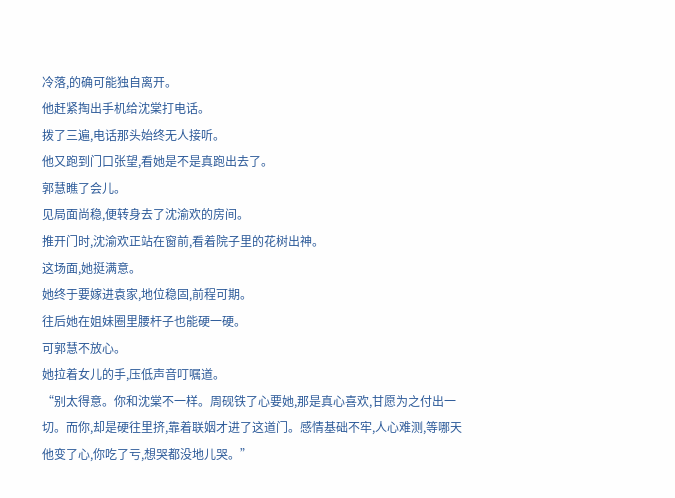冷落,的确可能独自离开。
他赶紧掏出手机给沈棠打电话。
拨了三遍,电话那头始终无人接听。
他又跑到门口张望,看她是不是真跑出去了。
郭慧瞧了会儿。
见局面尚稳,便转身去了沈渝欢的房间。
推开门时,沈渝欢正站在窗前,看着院子里的花树出神。
这场面,她挺满意。
她终于要嫁进袁家,地位稳固,前程可期。
往后她在姐妹圈里腰杆子也能硬一硬。
可郭慧不放心。
她拉着女儿的手,压低声音叮嘱道。
“别太得意。你和沈棠不一样。周砚铁了心要她,那是真心喜欢,甘愿为之付出一切。而你,却是硬往里挤,靠着联姻才进了这道门。感情基础不牢,人心难测,等哪天他变了心,你吃了亏,想哭都没地儿哭。”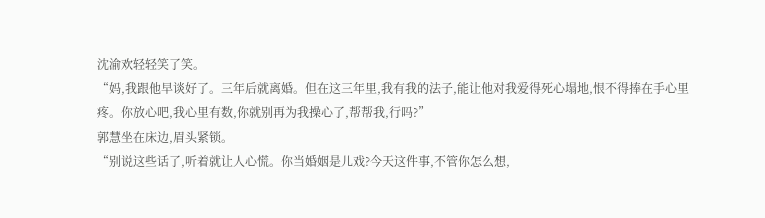沈渝欢轻轻笑了笑。
“妈,我跟他早谈好了。三年后就离婚。但在这三年里,我有我的法子,能让他对我爱得死心塌地,恨不得捧在手心里疼。你放心吧,我心里有数,你就别再为我操心了,帮帮我,行吗?”
郭慧坐在床边,眉头紧锁。
“别说这些话了,听着就让人心慌。你当婚姻是儿戏?今天这件事,不管你怎么想,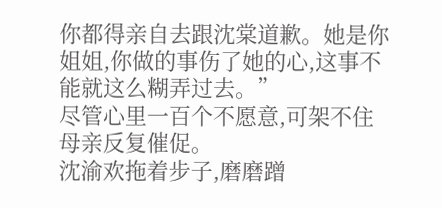你都得亲自去跟沈棠道歉。她是你姐姐,你做的事伤了她的心,这事不能就这么糊弄过去。”
尽管心里一百个不愿意,可架不住母亲反复催促。
沈渝欢拖着步子,磨磨蹭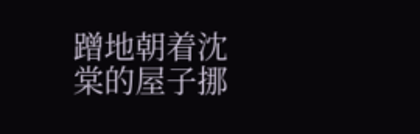蹭地朝着沈棠的屋子挪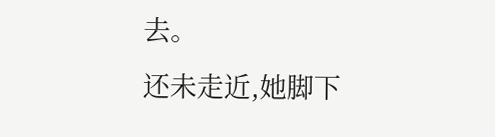去。
还未走近,她脚下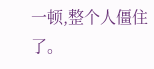一顿,整个人僵住了。